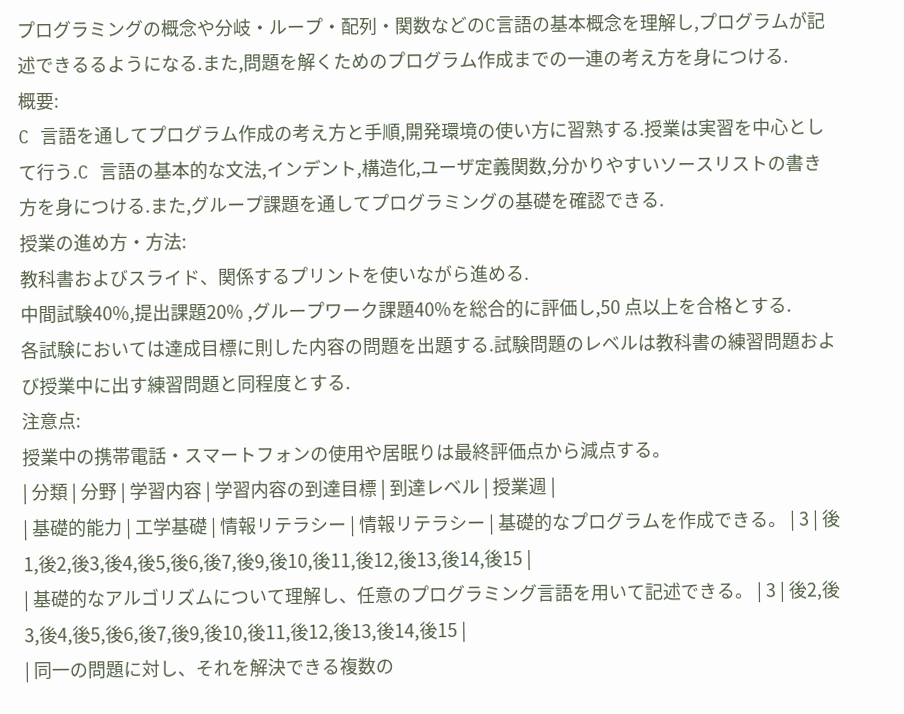プログラミングの概念や分岐・ループ・配列・関数などのC言語の基本概念を理解し,プログラムが記述できるるようになる.また,問題を解くためのプログラム作成までの一連の考え方を身につける.
概要:
C 言語を通してプログラム作成の考え方と手順,開発環境の使い方に習熟する.授業は実習を中心として行う.C 言語の基本的な文法,インデント,構造化,ユーザ定義関数,分かりやすいソースリストの書き方を身につける.また,グループ課題を通してプログラミングの基礎を確認できる.
授業の進め方・方法:
教科書およびスライド、関係するプリントを使いながら進める.
中間試験40%,提出課題20% ,グループワーク課題40%を総合的に評価し,50 点以上を合格とする.
各試験においては達成目標に則した内容の問題を出題する.試験問題のレベルは教科書の練習問題および授業中に出す練習問題と同程度とする.
注意点:
授業中の携帯電話・スマートフォンの使用や居眠りは最終評価点から減点する。
| 分類 | 分野 | 学習内容 | 学習内容の到達目標 | 到達レベル | 授業週 |
| 基礎的能力 | 工学基礎 | 情報リテラシー | 情報リテラシー | 基礎的なプログラムを作成できる。 | 3 | 後1,後2,後3,後4,後5,後6,後7,後9,後10,後11,後12,後13,後14,後15 |
| 基礎的なアルゴリズムについて理解し、任意のプログラミング言語を用いて記述できる。 | 3 | 後2,後3,後4,後5,後6,後7,後9,後10,後11,後12,後13,後14,後15 |
| 同一の問題に対し、それを解決できる複数の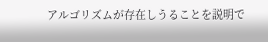アルゴリズムが存在しうることを説明で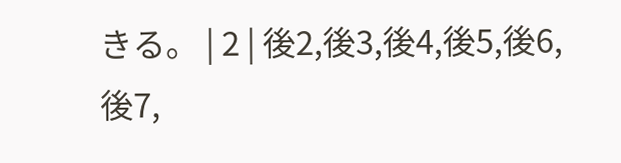きる。 | 2 | 後2,後3,後4,後5,後6,後7,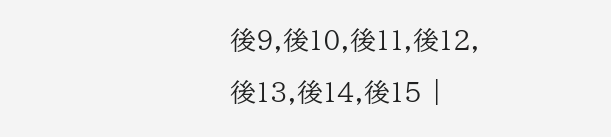後9,後10,後11,後12,後13,後14,後15 |